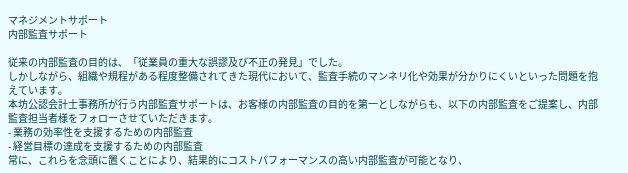マネジメントサポート
内部監査サポート

従来の内部監査の目的は、「従業員の重大な誤謬及び不正の発見」でした。
しかしながら、組織や規程がある程度整備されてきた現代において、監査手続のマンネリ化や効果が分かりにくいといった問題を抱えています。
本坊公認会計士事務所が行う内部監査サポートは、お客様の内部監査の目的を第一としながらも、以下の内部監査をご提案し、内部監査担当者様をフォローさせていただきます。
- 業務の効率性を支援するための内部監査
- 経営目標の達成を支援するための内部監査
常に、これらを念頭に置くことにより、結果的にコストパフォーマンスの高い内部監査が可能となり、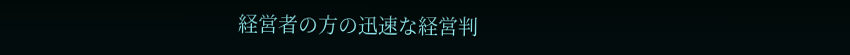経営者の方の迅速な経営判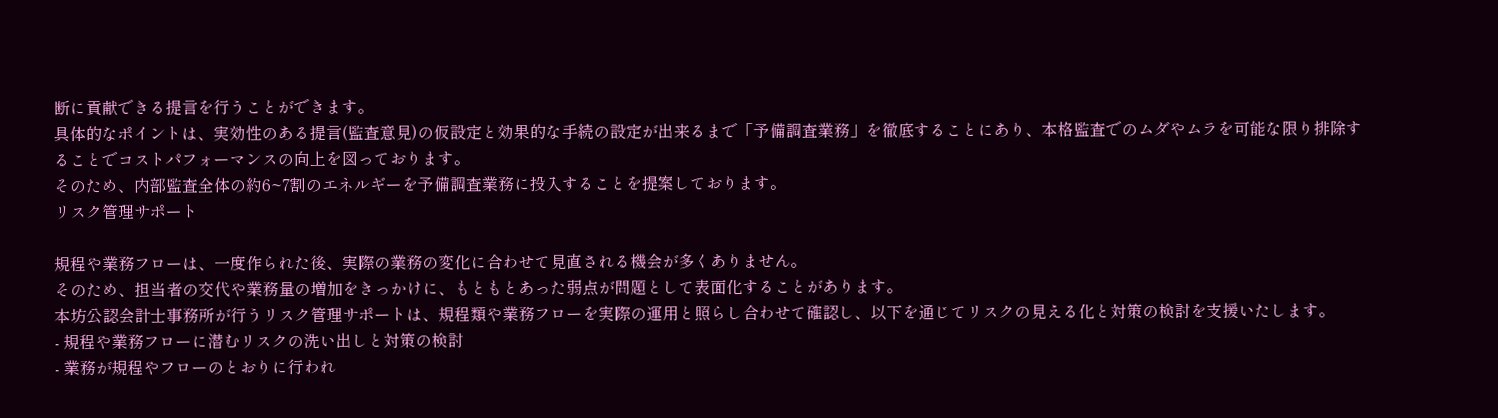断に貢献できる提言を行うことができます。
具体的なポイントは、実効性のある提言(監査意見)の仮設定と効果的な手続の設定が出来るまで「予備調査業務」を徹底することにあり、本格監査でのムダやムラを可能な限り排除することでコストパフォーマンスの向上を図っております。
そのため、内部監査全体の約6~7割のエネルギーを予備調査業務に投入することを提案しております。
リスク管理サポート

規程や業務フローは、一度作られた後、実際の業務の変化に合わせて見直される機会が多くありません。
そのため、担当者の交代や業務量の増加をきっかけに、もともとあった弱点が問題として表面化することがあります。
本坊公認会計士事務所が行うリスク管理サポートは、規程類や業務フローを実際の運用と照らし合わせて確認し、以下を通じてリスクの見える化と対策の検討を支援いたします。
- 規程や業務フローに潜むリスクの洗い出しと対策の検討
- 業務が規程やフローのとおりに行われ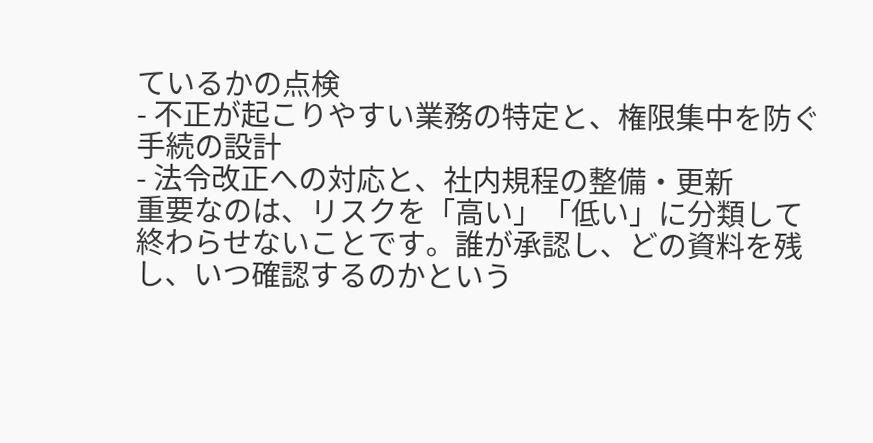ているかの点検
- 不正が起こりやすい業務の特定と、権限集中を防ぐ手続の設計
- 法令改正への対応と、社内規程の整備・更新
重要なのは、リスクを「高い」「低い」に分類して終わらせないことです。誰が承認し、どの資料を残し、いつ確認するのかという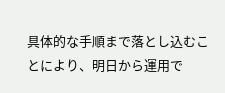具体的な手順まで落とし込むことにより、明日から運用で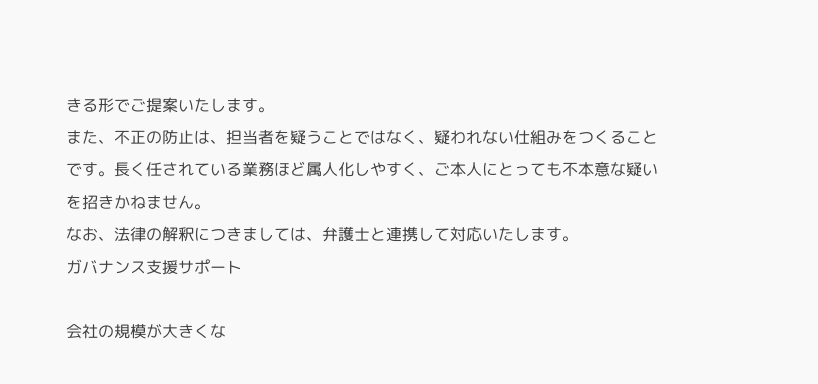きる形でご提案いたします。
また、不正の防止は、担当者を疑うことではなく、疑われない仕組みをつくることです。長く任されている業務ほど属人化しやすく、ご本人にとっても不本意な疑いを招きかねません。
なお、法律の解釈につきましては、弁護士と連携して対応いたします。
ガバナンス支援サポート

会社の規模が大きくな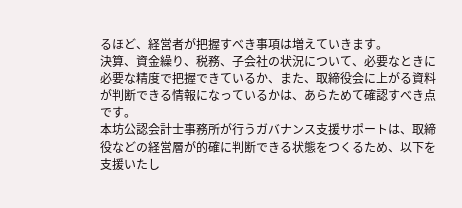るほど、経営者が把握すべき事項は増えていきます。
決算、資金繰り、税務、子会社の状況について、必要なときに必要な精度で把握できているか、また、取締役会に上がる資料が判断できる情報になっているかは、あらためて確認すべき点です。
本坊公認会計士事務所が行うガバナンス支援サポートは、取締役などの経営層が的確に判断できる状態をつくるため、以下を支援いたし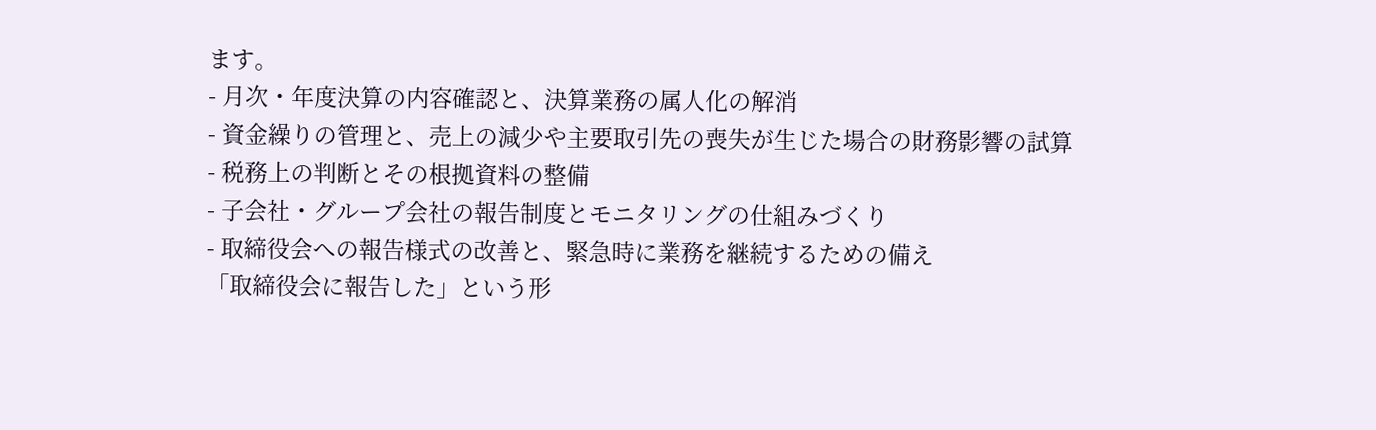ます。
- 月次・年度決算の内容確認と、決算業務の属人化の解消
- 資金繰りの管理と、売上の減少や主要取引先の喪失が生じた場合の財務影響の試算
- 税務上の判断とその根拠資料の整備
- 子会社・グループ会社の報告制度とモニタリングの仕組みづくり
- 取締役会への報告様式の改善と、緊急時に業務を継続するための備え
「取締役会に報告した」という形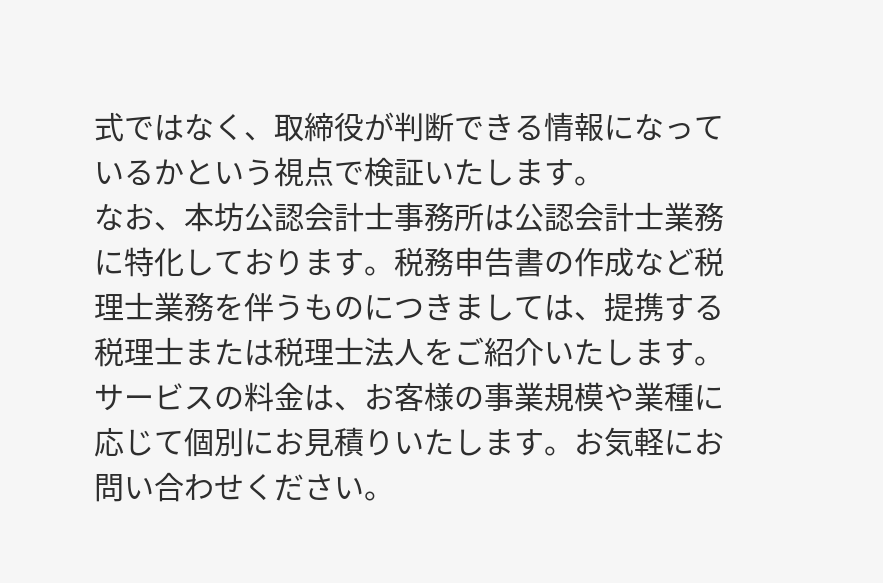式ではなく、取締役が判断できる情報になっているかという視点で検証いたします。
なお、本坊公認会計士事務所は公認会計士業務に特化しております。税務申告書の作成など税理士業務を伴うものにつきましては、提携する税理士または税理士法人をご紹介いたします。
サービスの料金は、お客様の事業規模や業種に応じて個別にお見積りいたします。お気軽にお問い合わせください。